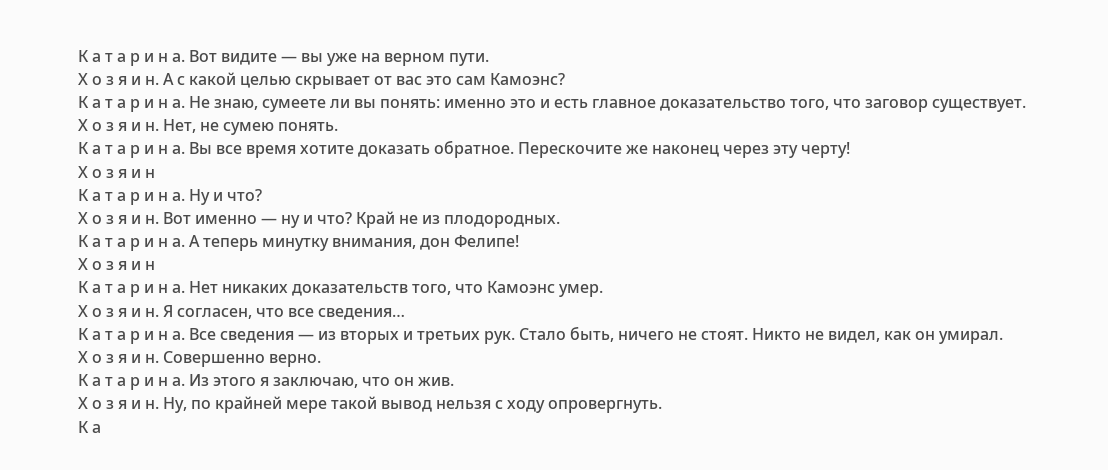К а т а р и н а. Вот видите — вы уже на верном пути.
Х о з я и н. А с какой целью скрывает от вас это сам Камоэнс?
К а т а р и н а. Не знаю, сумеете ли вы понять: именно это и есть главное доказательство того, что заговор существует.
Х о з я и н. Нет, не сумею понять.
К а т а р и н а. Вы все время хотите доказать обратное. Перескочите же наконец через эту черту!
Х о з я и н
К а т а р и н а. Ну и что?
Х о з я и н. Вот именно — ну и что? Край не из плодородных.
К а т а р и н а. А теперь минутку внимания, дон Фелипе!
Х о з я и н
К а т а р и н а. Нет никаких доказательств того, что Камоэнс умер.
Х о з я и н. Я согласен, что все сведения…
К а т а р и н а. Все сведения — из вторых и третьих рук. Стало быть, ничего не стоят. Никто не видел, как он умирал.
Х о з я и н. Совершенно верно.
К а т а р и н а. Из этого я заключаю, что он жив.
Х о з я и н. Ну, по крайней мере такой вывод нельзя с ходу опровергнуть.
К а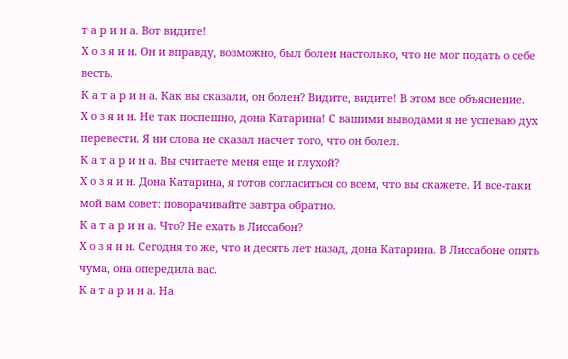т а р и н а. Вот видите!
Х о з я и н. Он и вправду, возможно, был болен настолько, что не мог подать о себе весть.
К а т а р и н а. Как вы сказали, он болен? Видите, видите! В этом все объяснение.
Х о з я и н. Не так поспешно, дона Катарина! С вашими выводами я не успеваю дух перевести. Я ни слова не сказал насчет того, что он болел.
К а т а р и н а. Вы считаете меня еще и глухой?
Х о з я и н. Дона Катарина, я готов согласиться со всем, что вы скажете. И все-таки мой вам совет: поворачивайте завтра обратно.
К а т а р и н а. Что? Не ехать в Лиссабон?
Х о з я и н. Сегодня то же, что и десять лет назад, дона Катарина. В Лиссабоне опять чума, она опередила вас.
К а т а р и н а. На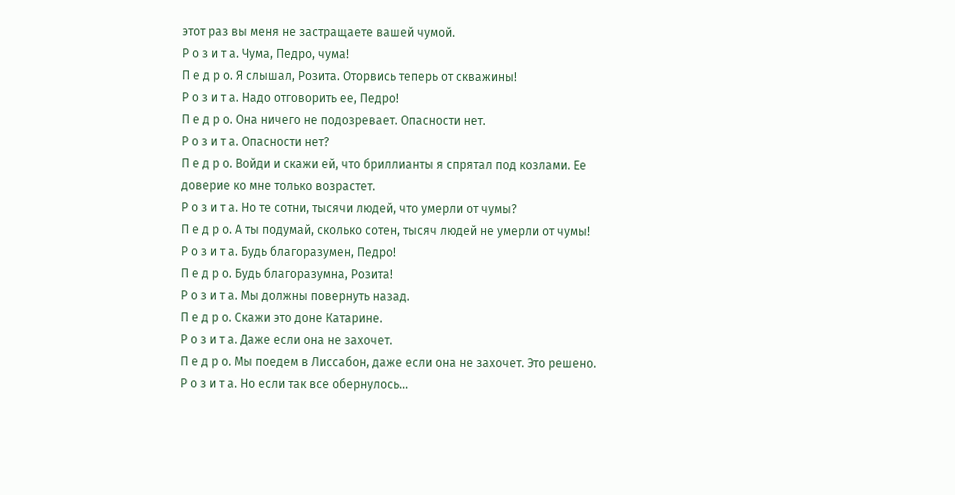этот раз вы меня не застращаете вашей чумой.
Р о з и т а. Чума, Педро, чума!
П е д р о. Я слышал, Розита. Оторвись теперь от скважины!
Р о з и т а. Надо отговорить ее, Педро!
П е д р о. Она ничего не подозревает. Опасности нет.
Р о з и т а. Опасности нет?
П е д р о. Войди и скажи ей, что бриллианты я спрятал под козлами. Ее доверие ко мне только возрастет.
Р о з и т а. Но те сотни, тысячи людей, что умерли от чумы?
П е д р о. А ты подумай, сколько сотен, тысяч людей не умерли от чумы!
Р о з и т а. Будь благоразумен, Педро!
П е д р о. Будь благоразумна, Розита!
Р о з и т а. Мы должны повернуть назад.
П е д р о. Скажи это доне Катарине.
Р о з и т а. Даже если она не захочет.
П е д р о. Мы поедем в Лиссабон, даже если она не захочет. Это решено.
Р о з и т а. Но если так все обернулось…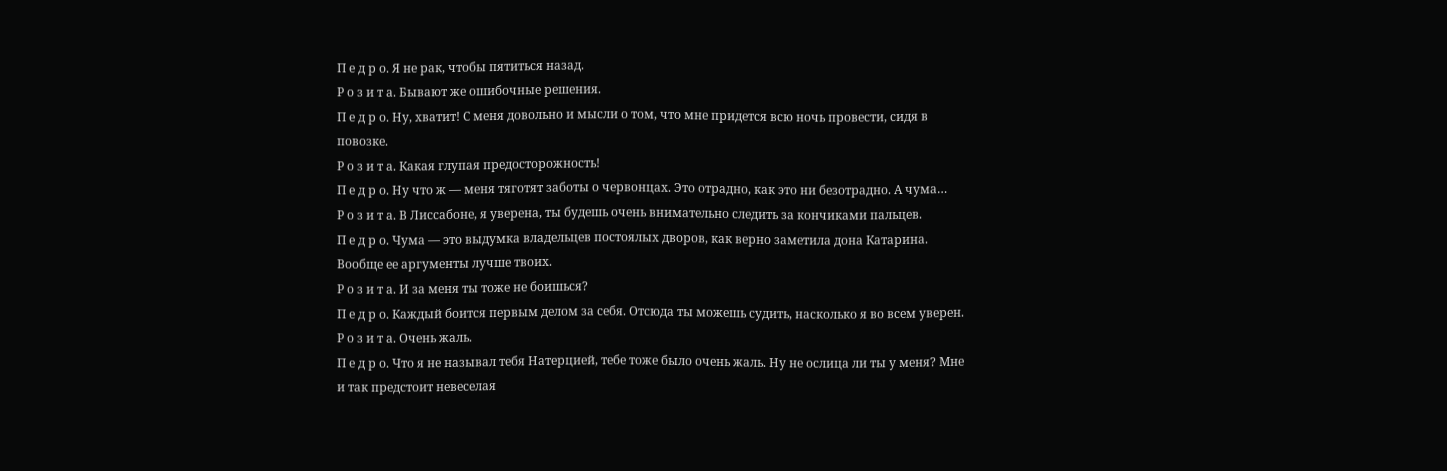П е д р о. Я не рак, чтобы пятиться назад.
Р о з и т а. Бывают же ошибочные решения.
П е д р о. Ну, хватит! С меня довольно и мысли о том, что мне придется всю ночь провести, сидя в повозке.
Р о з и т а. Какая глупая предосторожность!
П е д р о. Ну что ж — меня тяготят заботы о червонцах. Это отрадно, как это ни безотрадно. А чума…
Р о з и т а. В Лиссабоне, я уверена, ты будешь очень внимательно следить за кончиками пальцев.
П е д р о. Чума — это выдумка владельцев постоялых дворов, как верно заметила дона Катарина. Вообще ее аргументы лучше твоих.
Р о з и т а. И за меня ты тоже не боишься?
П е д р о. Каждый боится первым делом за себя. Отсюда ты можешь судить, насколько я во всем уверен.
Р о з и т а. Очень жаль.
П е д р о. Что я не называл тебя Натерцией, тебе тоже было очень жаль. Ну не ослица ли ты у меня? Мне и так предстоит невеселая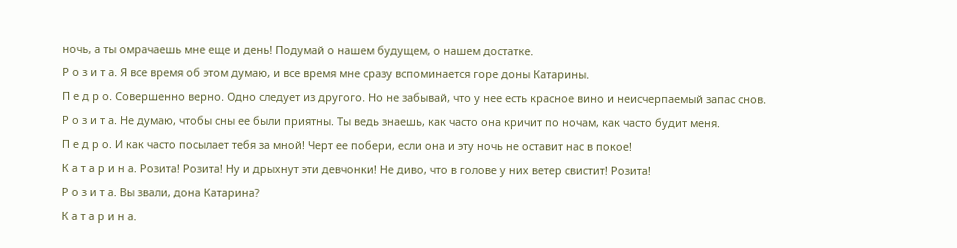ночь, а ты омрачаешь мне еще и день! Подумай о нашем будущем, о нашем достатке.
Р о з и т а. Я все время об этом думаю, и все время мне сразу вспоминается горе доны Катарины.
П е д р о. Совершенно верно. Одно следует из другого. Но не забывай, что у нее есть красное вино и неисчерпаемый запас снов.
Р о з и т а. Не думаю, чтобы сны ее были приятны. Ты ведь знаешь, как часто она кричит по ночам, как часто будит меня.
П е д р о. И как часто посылает тебя за мной! Черт ее побери, если она и эту ночь не оставит нас в покое!
К а т а р и н а. Розита! Розита! Ну и дрыхнут эти девчонки! Не диво, что в голове у них ветер свистит! Розита!
Р о з и т а. Вы звали, дона Катарина?
К а т а р и н а.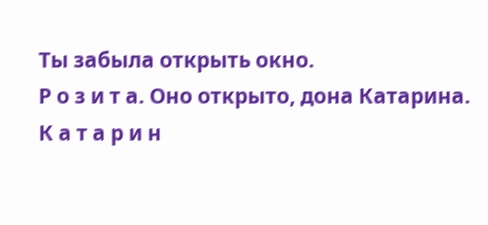Ты забыла открыть окно.
Р о з и т а. Оно открыто, дона Катарина.
К а т а р и н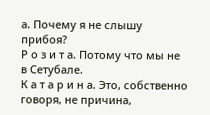а. Почему я не слышу прибоя?
Р о з и т а. Потому что мы не в Сетубале.
К а т а р и н а. Это, собственно говоря, не причина,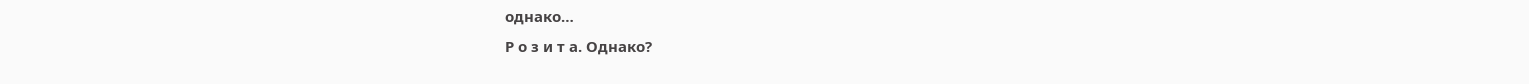однако…
Р о з и т а. Однако?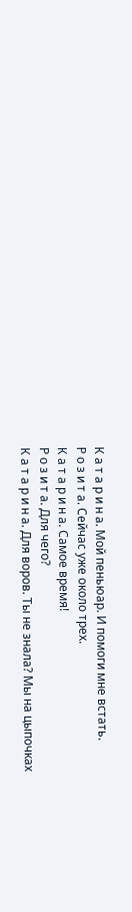К а т а р и н а. Мой пеньюар. И помоги мне встать.
Р о з и т а. Сейчас уже около трех.
К а т а р и н а. Самое время!
Р о з и т а. Для чего?
К а т а р и н а. Для воров. Ты не знала? Мы на цыпочках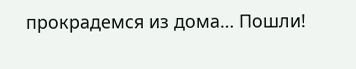прокрадемся из дома… Пошли!